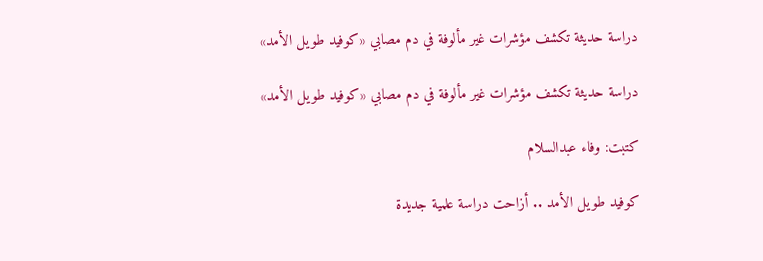دراسة حديثة تكشف مؤشرات غير مألوفة في دم مصابي «كوفيد طويل الأمد»

دراسة حديثة تكشف مؤشرات غير مألوفة في دم مصابي «كوفيد طويل الأمد»

كتبت: وفاء عبدالسلام

كوفيد طويل الأمد .. أزاحت دراسة علمية جديدة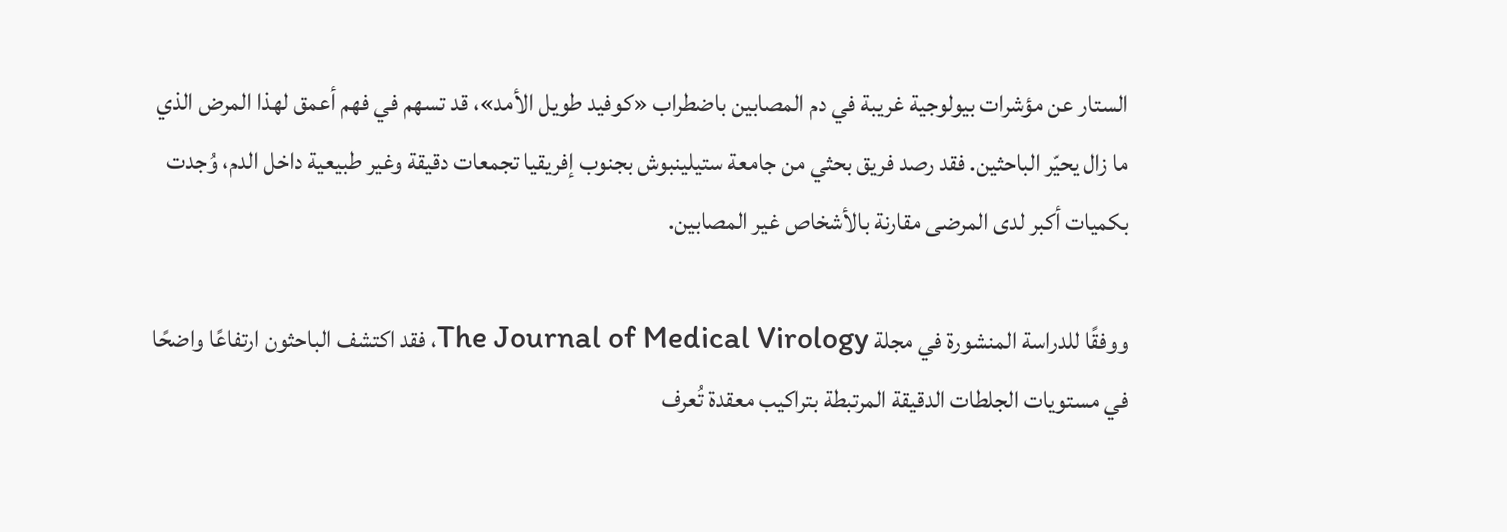الستار عن مؤشرات بيولوجية غريبة في دم المصابين باضطراب «كوفيد طويل الأمد»، قد تسهم في فهم أعمق لهذا المرض الذي ما زال يحيّر الباحثين. فقد رصد فريق بحثي من جامعة ستيلينبوش بجنوب إفريقيا تجمعات دقيقة وغير طبيعية داخل الدم، وُجدت بكميات أكبر لدى المرضى مقارنة بالأشخاص غير المصابين.

ووفقًا للدراسة المنشورة في مجلة The Journal of Medical Virology، فقد اكتشف الباحثون ارتفاعًا واضحًا في مستويات الجلطات الدقيقة المرتبطة بتراكيب معقدة تُعرف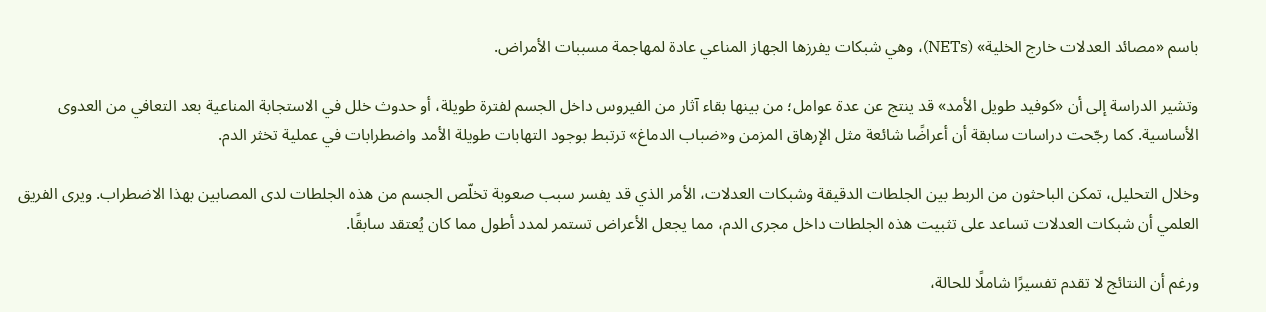باسم «مصائد العدلات خارج الخلية» (NETs)، وهي شبكات يفرزها الجهاز المناعي عادة لمهاجمة مسببات الأمراض.

وتشير الدراسة إلى أن «كوفيد طويل الأمد» قد ينتج عن عدة عوامل؛ من بينها بقاء آثار من الفيروس داخل الجسم لفترة طويلة، أو حدوث خلل في الاستجابة المناعية بعد التعافي من العدوى الأساسية. كما رجّحت دراسات سابقة أن أعراضًا شائعة مثل الإرهاق المزمن و«ضباب الدماغ» ترتبط بوجود التهابات طويلة الأمد واضطرابات في عملية تخثر الدم.

وخلال التحليل، تمكن الباحثون من الربط بين الجلطات الدقيقة وشبكات العدلات، الأمر الذي قد يفسر سبب صعوبة تخلّص الجسم من هذه الجلطات لدى المصابين بهذا الاضطراب. ويرى الفريق العلمي أن شبكات العدلات تساعد على تثبيت هذه الجلطات داخل مجرى الدم، مما يجعل الأعراض تستمر لمدد أطول مما كان يُعتقد سابقًا.

ورغم أن النتائج لا تقدم تفسيرًا شاملًا للحالة،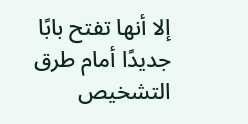إلا أنها تفتح بابًا جديدًا أمام طرق التشخيص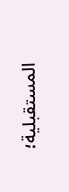المستقبلية؛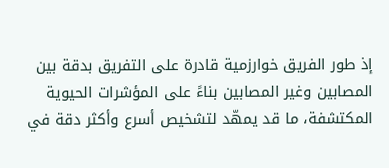إذ طور الفريق خوارزمية قادرة على التفريق بدقة بين المصابين وغير المصابين بناءً على المؤشرات الحيوية المكتشفة، ما قد يمهّد لتشخيص أسرع وأكثر دقة في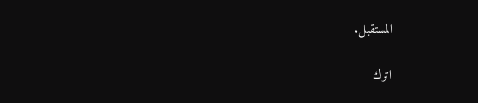المستقبل.

اترك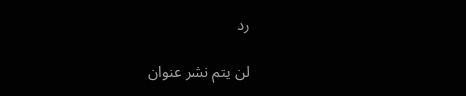رد

لن يتم نشر عنوان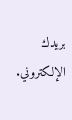بريدك الإلكتروني.